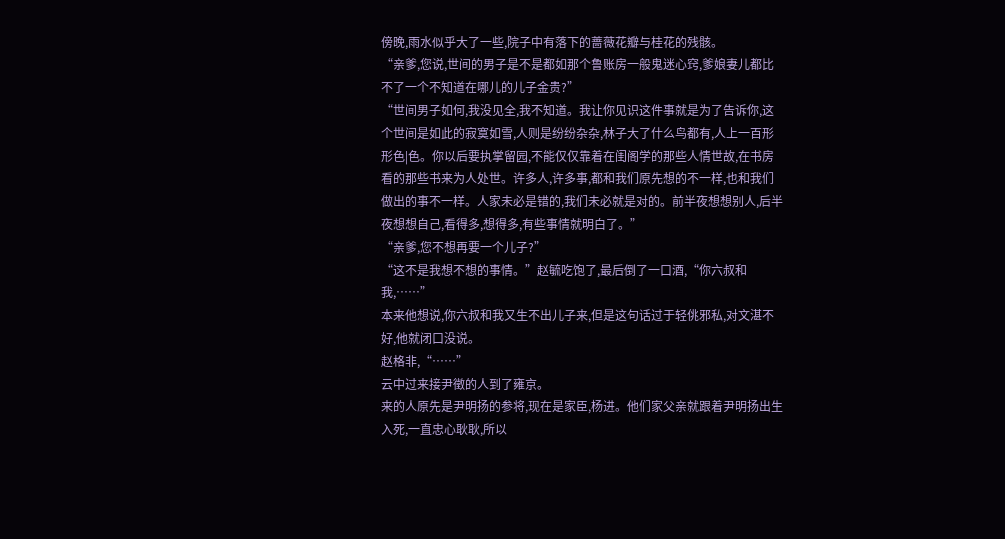傍晚,雨水似乎大了一些,院子中有落下的蔷薇花瓣与桂花的残骸。
“亲爹,您说,世间的男子是不是都如那个鲁账房一般鬼迷心窍,爹娘妻儿都比不了一个不知道在哪儿的儿子金贵?”
“世间男子如何,我没见全,我不知道。我让你见识这件事就是为了告诉你,这个世间是如此的寂寞如雪,人则是纷纷杂杂,林子大了什么鸟都有,人上一百形形色|色。你以后要执掌留园,不能仅仅靠着在闺阁学的那些人情世故,在书房看的那些书来为人处世。许多人,许多事,都和我们原先想的不一样,也和我们做出的事不一样。人家未必是错的,我们未必就是对的。前半夜想想别人,后半夜想想自己,看得多,想得多,有些事情就明白了。”
“亲爹,您不想再要一个儿子?”
“这不是我想不想的事情。”赵毓吃饱了,最后倒了一口酒,“你六叔和我,……”
本来他想说,你六叔和我又生不出儿子来,但是这句话过于轻佻邪私,对文湛不好,他就闭口没说。
赵格非,“……”
云中过来接尹徵的人到了雍京。
来的人原先是尹明扬的参将,现在是家臣,杨进。他们家父亲就跟着尹明扬出生入死,一直忠心耿耿,所以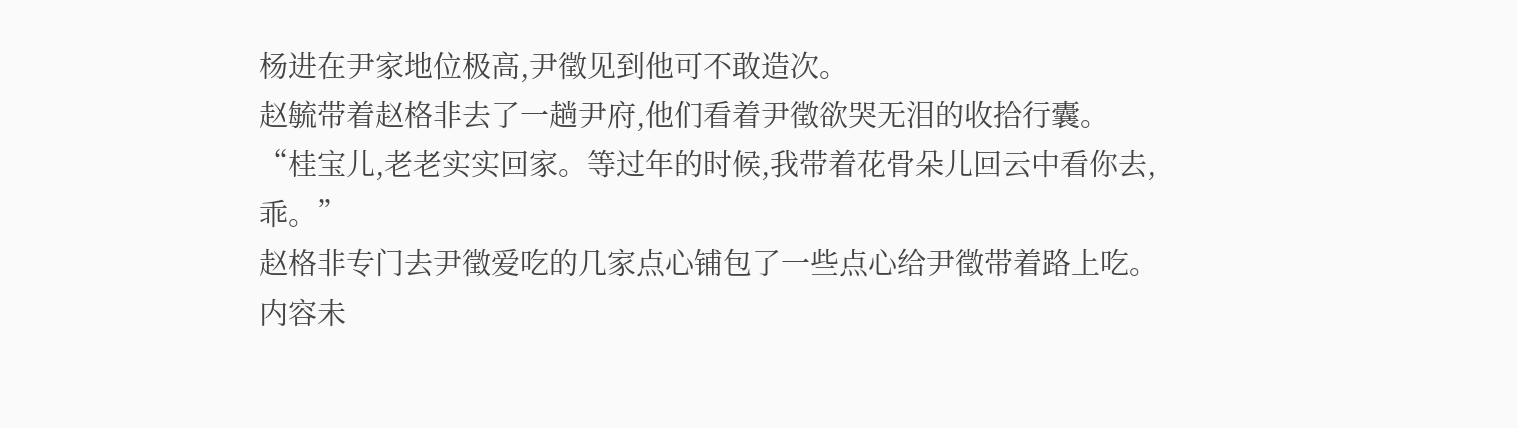杨进在尹家地位极高,尹徵见到他可不敢造次。
赵毓带着赵格非去了一趟尹府,他们看着尹徵欲哭无泪的收拾行囊。
“桂宝儿,老老实实回家。等过年的时候,我带着花骨朵儿回云中看你去,乖。”
赵格非专门去尹徵爱吃的几家点心铺包了一些点心给尹徵带着路上吃。
内容未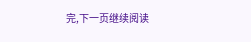完,下一页继续阅读